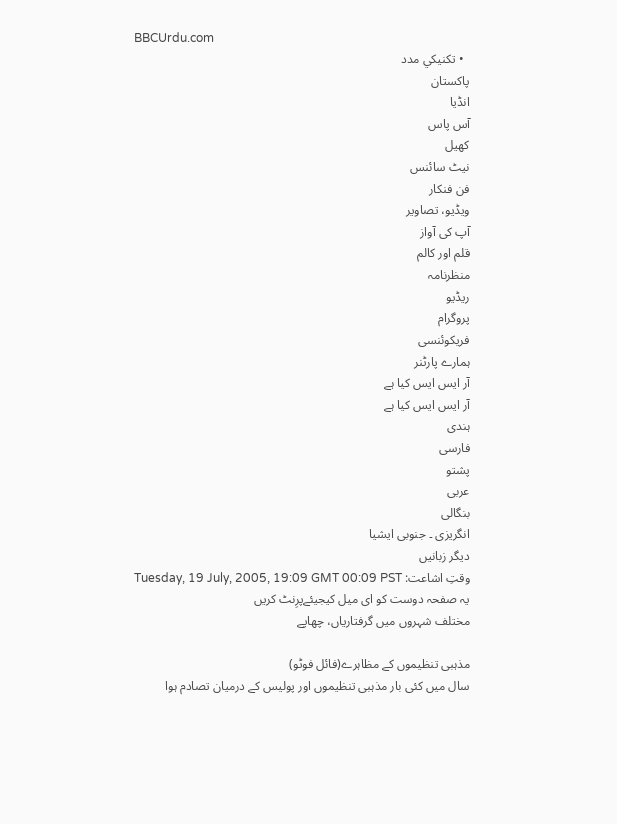BBCUrdu.com
  • تکنيکي مدد
پاکستان
انڈیا
آس پاس
کھیل
نیٹ سائنس
فن فنکار
ویڈیو، تصاویر
آپ کی آواز
قلم اور کالم
منظرنامہ
ریڈیو
پروگرام
فریکوئنسی
ہمارے پارٹنر
آر ایس ایس کیا ہے
آر ایس ایس کیا ہے
ہندی
فارسی
پشتو
عربی
بنگالی
انگریزی ۔ جنوبی ایشیا
دیگر زبانیں
وقتِ اشاعت: Tuesday, 19 July, 2005, 19:09 GMT 00:09 PST
یہ صفحہ دوست کو ای میل کیجیئےپرِنٹ کریں
مختلف شہروں میں گرفتاریاں، چھاپے

مذہبی تنظیموں کے مظاہرے(فائل فوٹو)
سال میں کئی بار مذہبی تنظیموں اور پولیس کے درمیان تصادم ہوا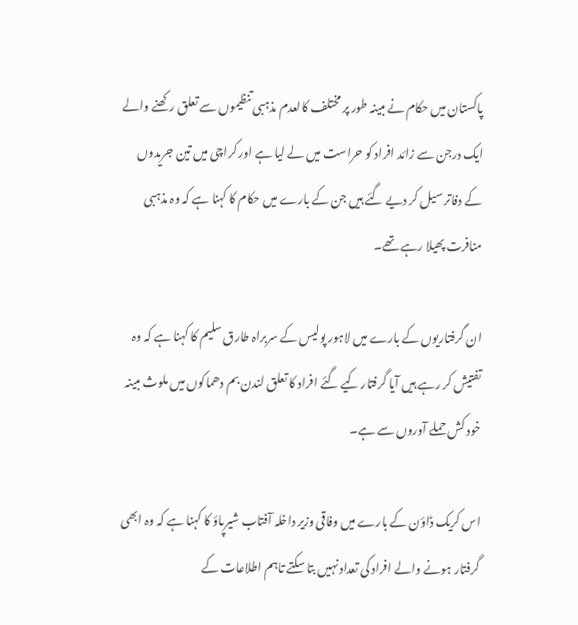پاکستان میں حکام نے مبینہ طور پر مختلف کالعدم مذہبی تنظیموں سے تعلق رکھنے والے ایک درجن سے زائد افراد کو حراست میں لے لیا ہے اور کراچی میں تین جریدوں کے دفاتر سیل کر دیے گئے ہیں جن کے بارے میں حکام کا کہنا ہے کہ وہ مذہبی منافرت پھیلا رہے تھے۔

ان گرفتاریوں کے بارے میں لاہور پولیس کے سربراہ طارق سلیم کا کہنا ہے کہ وہ تفتیش کر رہے ہیں آیا گرفتار کیے گئے افراد کا تعلق لندن بم دھماکوں میں ملوث مبینہ خود کش حملے آوروں سے ہے۔

اس کریک ڈاؤن کے بارے میں وفاقی وزیر داخلہ آفتاب شیرپاؤ کا کہنا ہے کہ وہ ابھی گرفتار ہونے والے افراد کی تعداد نہیں بتا سکتے تاہم اطلاعات کے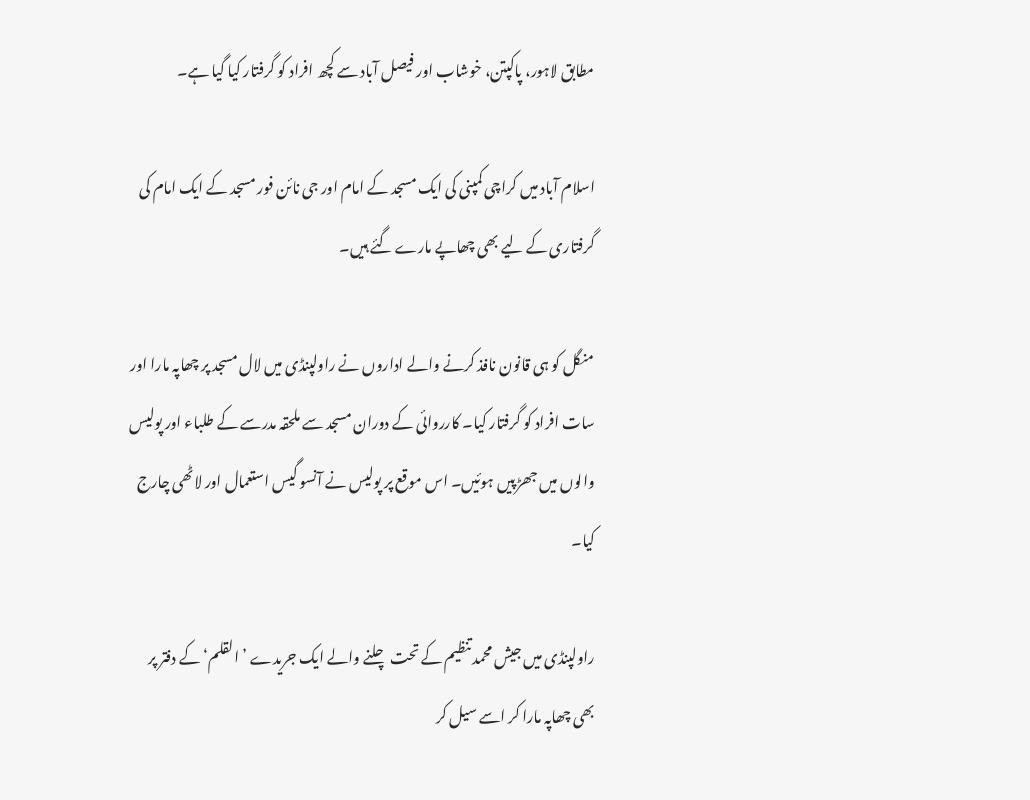مطابق لاہور، پاکپتن، خوشاب اور فیصل آباد سے کچھ افراد کو گرفتار کیا گیا ہے۔

اسلام آباد میں کراچی کمپنی کی ایک مسجد کے امام اور جی نائن فور مسجد کے ایک امام کی گرفتاری کے لیے بھی چھاپے مارے گئے ہیں۔

منگل کو ہی قانون نافذ کرنے والے اداروں نے راولپنڈی میں لال مسجد پر چھاپہ مارا اور سات افراد کو گرفتار کیا۔ کارروائی کے دوران مسجد سے ملحقہ مدرسے کے طلباء اور پولیس والوں میں جھڑپیں ہوئیں۔ اس موقع پر پولیس نے آنسو گیس استعمال اور لاٹھی چارج کیا۔

راولپنڈی میں جیش محمد تنظیم کے تحت چلنے والے ایک جریدے ’القلم‘ کے دفتر پر بھی چھاپہ مارا کر اسے سیل کر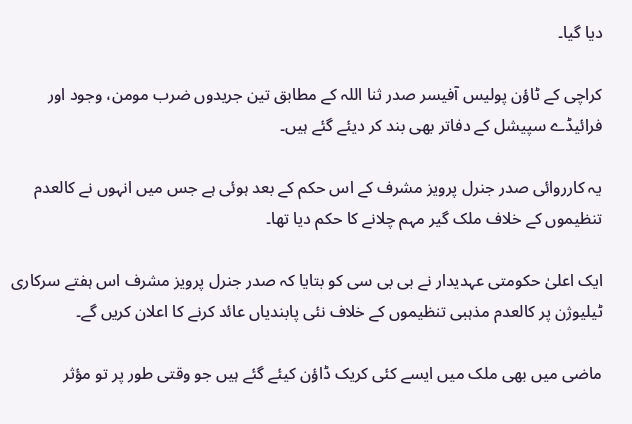دیا گیا۔

کراچی کے ٹاؤن پولیس آفیسر صدر ثنا اللہ کے مطابق تین جریدوں ضرب مومن، وجود اور فرائیڈے سپیشل کے دفاتر بھی بند کر دیئے گئے ہیں۔

یہ کارروائی صدر جنرل پرویز مشرف کے اس حکم کے بعد ہوئی ہے جس میں انہوں نے کالعدم تنظیموں کے خلاف ملک گیر مہم چلانے کا حکم دیا تھا۔

ایک اعلیٰ حکومتی عہدیدار نے بی بی سی کو بتایا کہ صدر جنرل پرویز مشرف اس ہفتے سرکاری ٹیلیوژن پر کالعدم مذہبی تنظیموں کے خلاف نئی پابندیاں عائد کرنے کا اعلان کریں گے۔

ماضی میں بھی ملک میں ایسے کئی کریک ڈاؤن کیئے گئے ہیں جو وقتی طور پر تو مؤثر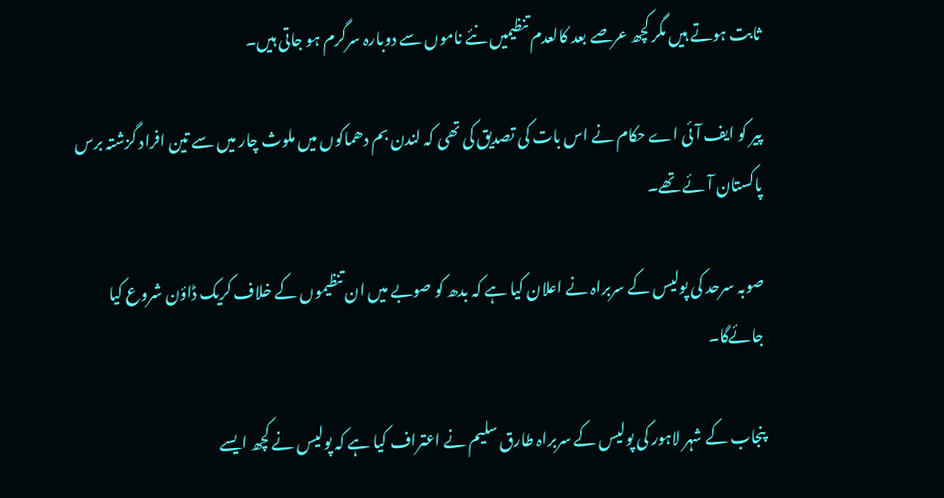ثابت ہوتے ہیں مگر کچھ عرصے بعد کالعدم تنظیمیں نئے ناموں سے دوبارہ سرگرم ہو جاتی ہیں۔

پیر کو ایف آئی اے حکام نے اس بات کی تصدیق کی تھی کہ لندن بم دھماکوں میں ملوث چار میں سے تین افراد گزشتہ برس پاکستان آئے تھے۔

صوبہ سرحد کی پولیس کے سربراہ نے اعلان کیا ہے کہ بدھ کو صوبے میں ان تنظیموں کے خلاف کریک ڈاؤن شروع کیا جائےگا۔

پنجاب کے شہر لاہور کی پولیس کے سربراہ طارق سلیم نے اعتراف کیا ہے کہ پولیس نے کچھ ایسے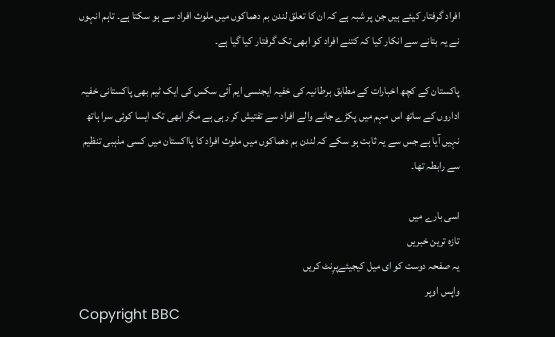افراد گرفتار کیئے ہیں جن پر شبہ ہے کہ ان کا تعلق لندن بم دھماکوں میں ملوث افراد سے ہو سکتا ہے۔ تاہم انہوں نے یہ بتانے سے انکار کیا کہ کتنے افراد کو ابھی تک گرفتار کیا گیا ہے۔

پاکستان کے کچھ اخبارات کے مطابق برطانیہ کی خفیہ ایجنسی ایم آئی سکس کی ایک ٹیم بھی پاکستانی خفیہ اداروں کے ساتھ اس مہم میں پکڑے جانے والے افراد سے تفتیش کر رہی ہے مگر ابھی تک ایسا کوئی سرا ہاتھ نہیں آیا ہے جس سے یہ ثابت ہو سکے کہ لندن بم دھماکوں میں ملوث افراد کا پااکستان میں کسی مذہبی تنظیم سے رابطہ تھا۔

اسی بارے میں
تازہ ترین خبریں
یہ صفحہ دوست کو ای میل کیجیئےپرِنٹ کریں
واپس اوپر
Copyright BBC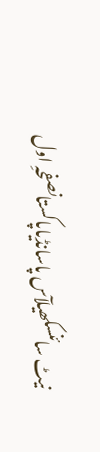نیٹ سائنسکھیلآس پاسانڈیاپاکستانصفحہِ اول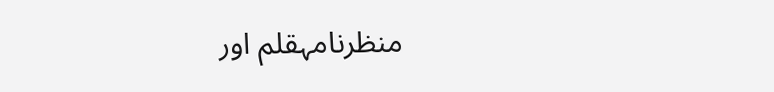منظرنامہقلم اور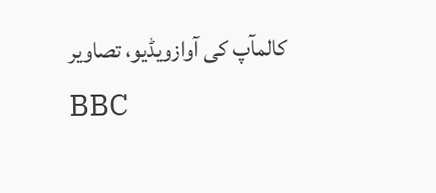کالمآپ کی آوازویڈیو، تصاویر
BBC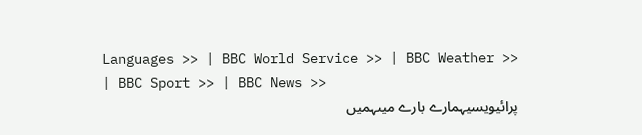Languages >> | BBC World Service >> | BBC Weather >> | BBC Sport >> | BBC News >>
پرائیویسیہمارے بارے میںہمیں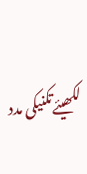لکھیئےتکنیکی مدد